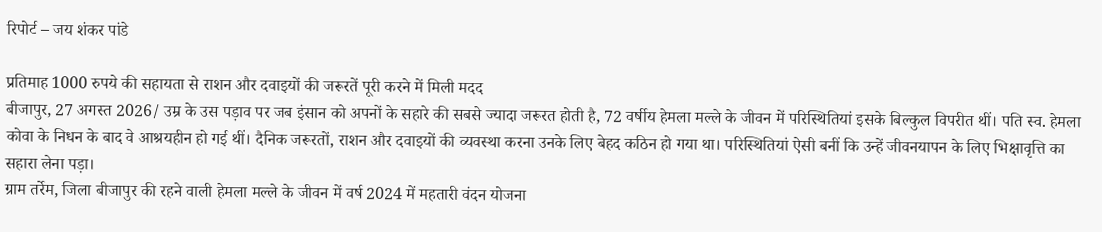रिपोर्ट – जय शंकर पांडे

प्रतिमाह 1000 रुपये की सहायता से राशन और दवाइयों की जरूरतें पूरी करने में मिली मदद
बीजापुर, 27 अगस्त 2026/ उम्र के उस पड़ाव पर जब इंसान को अपनों के सहारे की सबसे ज्यादा जरूरत होती है, 72 वर्षीय हेमला मल्ले के जीवन में परिस्थितियां इसके बिल्कुल विपरीत थीं। पति स्व. हेमला कोवा के निधन के बाद वे आश्रयहीन हो गई थीं। दैनिक जरूरतों, राशन और दवाइयों की व्यवस्था करना उनके लिए बेहद कठिन हो गया था। परिस्थितियां ऐसी बनीं कि उन्हें जीवनयापन के लिए भिक्षावृत्ति का सहारा लेना पड़ा।
ग्राम तर्रेम, जिला बीजापुर की रहने वाली हेमला मल्ले के जीवन में वर्ष 2024 में महतारी वंदन योजना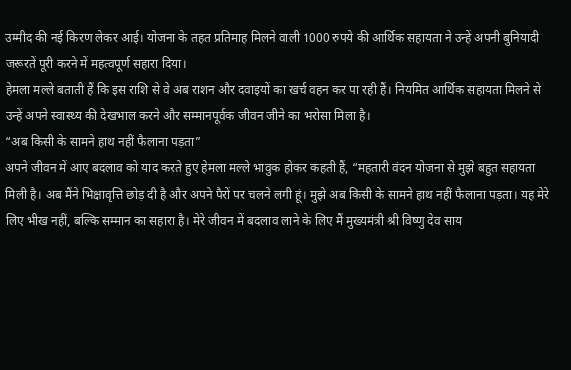उम्मीद की नई किरण लेकर आई। योजना के तहत प्रतिमाह मिलने वाली 1000 रुपये की आर्थिक सहायता ने उन्हें अपनी बुनियादी जरूरतें पूरी करने में महत्वपूर्ण सहारा दिया।
हेमला मल्ले बताती हैं कि इस राशि से वे अब राशन और दवाइयों का खर्च वहन कर पा रही हैं। नियमित आर्थिक सहायता मिलने से उन्हें अपने स्वास्थ्य की देखभाल करने और सम्मानपूर्वक जीवन जीने का भरोसा मिला है।
“अब किसी के सामने हाथ नहीं फैलाना पड़ता”
अपने जीवन में आए बदलाव को याद करते हुए हेमला मल्ले भावुक होकर कहती हैं, “महतारी वंदन योजना से मुझे बहुत सहायता मिली है। अब मैंने भिक्षावृत्ति छोड़ दी है और अपने पैरों पर चलने लगी हूं। मुझे अब किसी के सामने हाथ नहीं फैलाना पड़ता। यह मेरे लिए भीख नहीं, बल्कि सम्मान का सहारा है। मेरे जीवन में बदलाव लाने के लिए मैं मुख्यमंत्री श्री विष्णु देव साय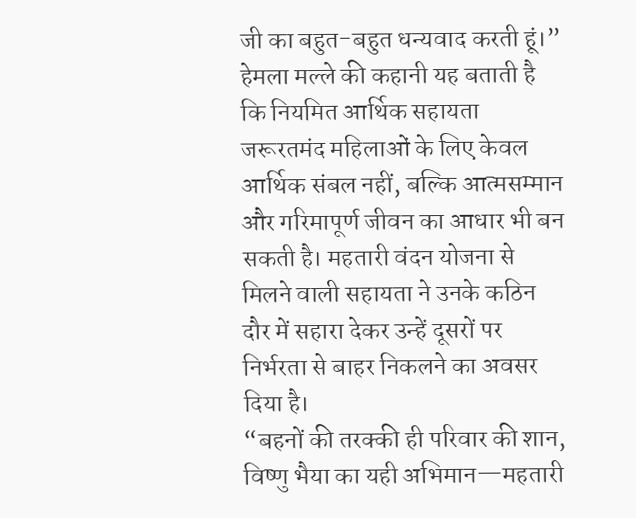जी का बहुत-बहुत धन्यवाद करती हूं।”
हेमला मल्ले की कहानी यह बताती है कि नियमित आर्थिक सहायता जरूरतमंद महिलाओं के लिए केवल आर्थिक संबल नहीं, बल्कि आत्मसम्मान और गरिमापूर्ण जीवन का आधार भी बन सकती है। महतारी वंदन योजना से मिलने वाली सहायता ने उनके कठिन दौर में सहारा देकर उन्हें दूसरों पर निर्भरता से बाहर निकलने का अवसर दिया है।
“बहनों की तरक्की ही परिवार की शान, विष्णु भैया का यही अभिमान—महतारी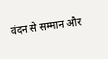वंदन से सम्मान और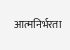आत्मनिर्भरता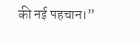की नई पहचान।”